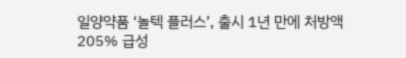일양약품 ‘놀텍 플러스’, 출시 1년 만에 처방액 205% 급성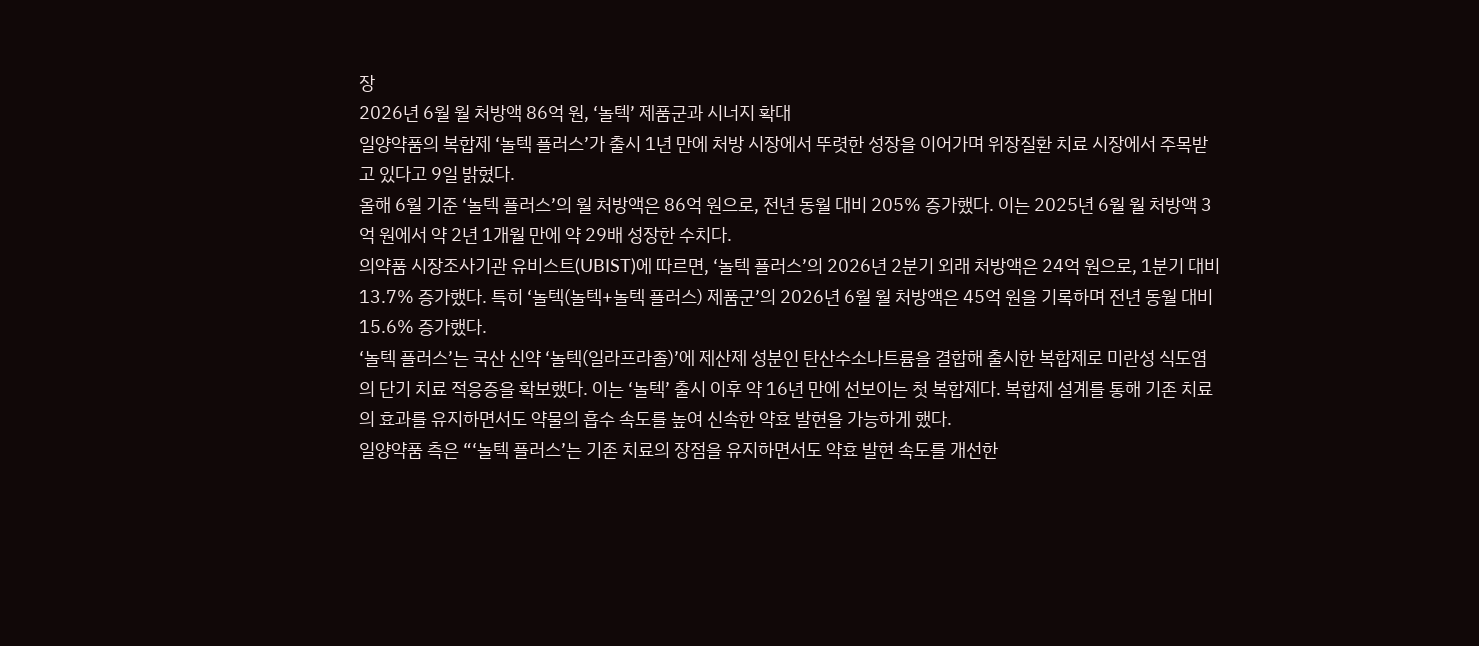장
2026년 6월 월 처방액 86억 원, ‘놀텍’ 제품군과 시너지 확대
일양약품의 복합제 ‘놀텍 플러스’가 출시 1년 만에 처방 시장에서 뚜렷한 성장을 이어가며 위장질환 치료 시장에서 주목받고 있다고 9일 밝혔다.
올해 6월 기준 ‘놀텍 플러스’의 월 처방액은 86억 원으로, 전년 동월 대비 205% 증가했다. 이는 2025년 6월 월 처방액 3억 원에서 약 2년 1개월 만에 약 29배 성장한 수치다.
의약품 시장조사기관 유비스트(UBIST)에 따르면, ‘놀텍 플러스’의 2026년 2분기 외래 처방액은 24억 원으로, 1분기 대비 13.7% 증가했다. 특히 ‘놀텍(놀텍+놀텍 플러스) 제품군’의 2026년 6월 월 처방액은 45억 원을 기록하며 전년 동월 대비 15.6% 증가했다.
‘놀텍 플러스’는 국산 신약 ‘놀텍(일라프라졸)’에 제산제 성분인 탄산수소나트륨을 결합해 출시한 복합제로 미란성 식도염의 단기 치료 적응증을 확보했다. 이는 ‘놀텍’ 출시 이후 약 16년 만에 선보이는 첫 복합제다. 복합제 설계를 통해 기존 치료의 효과를 유지하면서도 약물의 흡수 속도를 높여 신속한 약효 발현을 가능하게 했다.
일양약품 측은 “‘놀텍 플러스’는 기존 치료의 장점을 유지하면서도 약효 발현 속도를 개선한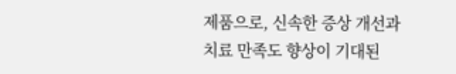제품으로, 신속한 증상 개선과 치료 만족도 향상이 기대된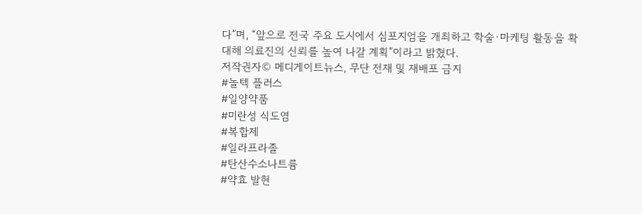다”며, “앞으로 전국 주요 도시에서 심포지엄을 개최하고 학술·마케팅 활동을 확대해 의료진의 신뢰를 높여 나갈 계획”이라고 밝혔다.
저작권자© 메디게이트뉴스, 무단 전재 및 재배포 금지
#놀텍 플러스
#일양약품
#미란성 식도염
#복합제
#일라프라졸
#탄산수소나트륨
#약효 발현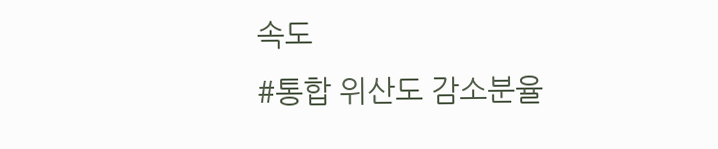속도
#통합 위산도 감소분율